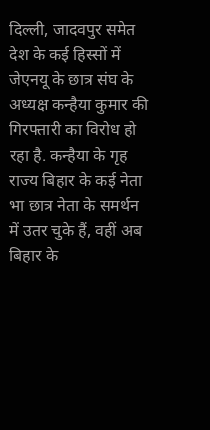दिल्ली, जादवपुर समेत देश के कई हिस्सों में जेएनयू के छात्र संघ के अध्यक्ष कन्हैया कुमार की गिरफ्तारी का विरोध हो रहा है. कन्हैया के गृह राज्य बिहार के कई नेता भा छात्र नेता के समर्थन में उतर चुके हैं, वहीं अब बिहार के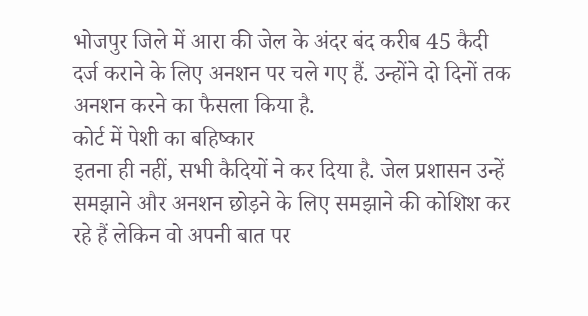भोजपुर जिले में आरा की जेल के अंदर बंद करीब 45 कैदी दर्ज कराने के लिए अनशन पर चले गए हैं. उन्होंने दो दिनों तक अनशन करने का फैसला किया है.
कोर्ट में पेशी का बहिष्कार
इतना ही नहीं, सभी कैदियों ने कर दिया है. जेल प्रशासन उन्हें समझाने और अनशन छोड़ने के लिए समझाने की कोशिश कर रहे हैं लेकिन वो अपनी बात पर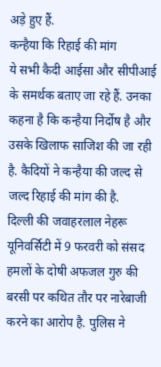अड़े हुए हैं.
कन्हैया कि रिहाई की मांग
ये सभी कैदी आईसा और सीपीआई के समर्थक बताए जा रहे हैं. उनका कहना है कि कन्हैया निर्दोष है और उसके खिलाफ साजिश की जा रही है. कैदियों ने कन्हैया की जल्द से जल्द रिहाई की मांग की है.
दिल्ली की जवाहरलाल नेहरू यूनिवर्सिटी में 9 फरवरी को संसद हमलों के दोषी अफजल गुरु की बरसी पर कथित तौर पर नारेबाजी करने का आरोप है. पुलिस ने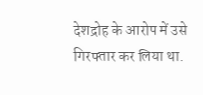देशद्रोह के आरोप में उसे गिरफ्तार कर लिया था.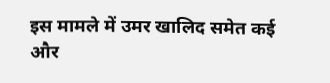इस मामले में उमर खालिद समेत कई और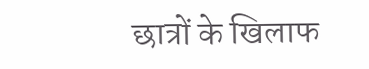छात्रों के खिलाफ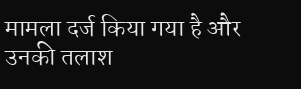मामला दर्ज किया गया है और उनकी तलाश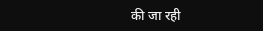की जा रही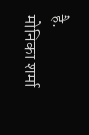है.
मोनिका शर्मा